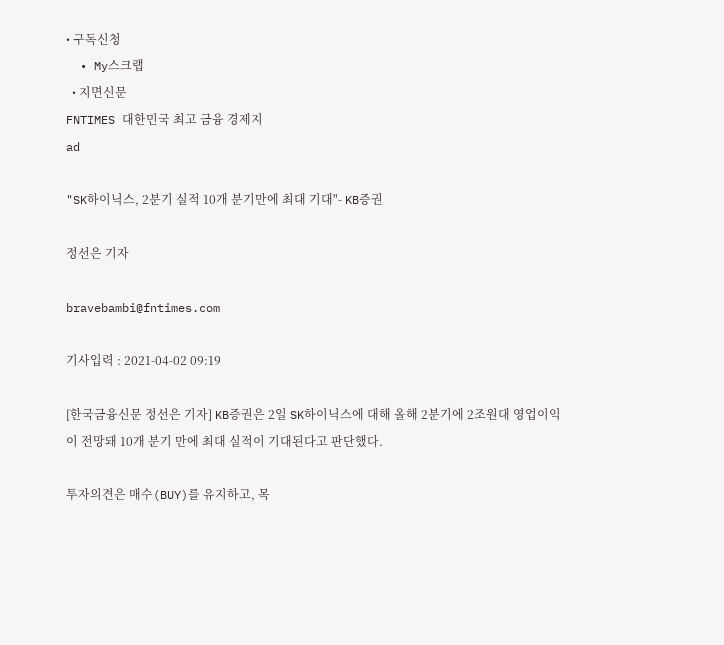• 구독신청
  • My스크랩
  • 지면신문
FNTIMES 대한민국 최고 금융 경제지
ad

"SK하이닉스, 2분기 실적 10개 분기만에 최대 기대"- KB증권

정선은 기자

bravebambi@fntimes.com

기사입력 : 2021-04-02 09:19

[한국금융신문 정선은 기자] KB증권은 2일 SK하이닉스에 대해 올해 2분기에 2조원대 영업이익이 전망돼 10개 분기 만에 최대 실적이 기대된다고 판단했다.

투자의견은 매수(BUY)를 유지하고, 목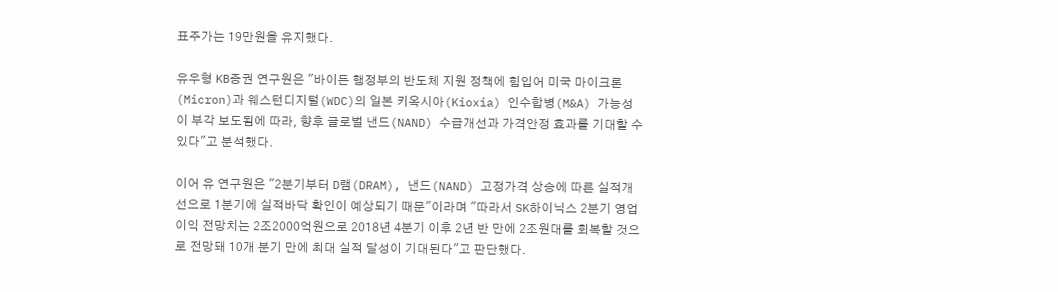표주가는 19만원을 유지했다.

유우형 KB증권 연구원은 "바이든 행정부의 반도체 지원 정책에 힘입어 미국 마이크론(Micron)과 웨스턴디지털(WDC)의 일본 키옥시아(Kioxia) 인수합병(M&A) 가능성이 부각 보도됨에 따라, 향후 글로벌 낸드(NAND) 수급개선과 가격안정 효과를 기대할 수 있다"고 분석했다.

이어 유 연구원은 "2분기부터 D램(DRAM), 낸드(NAND) 고정가격 상승에 따른 실적개선으로 1분기에 실적바닥 확인이 예상되기 때문"이라며 "따라서 SK하이닉스 2분기 영업이익 전망치는 2조2000억원으로 2018년 4분기 이후 2년 반 만에 2조원대를 회복할 것으로 전망돼 10개 분기 만에 최대 실적 달성이 기대된다"고 판단했다.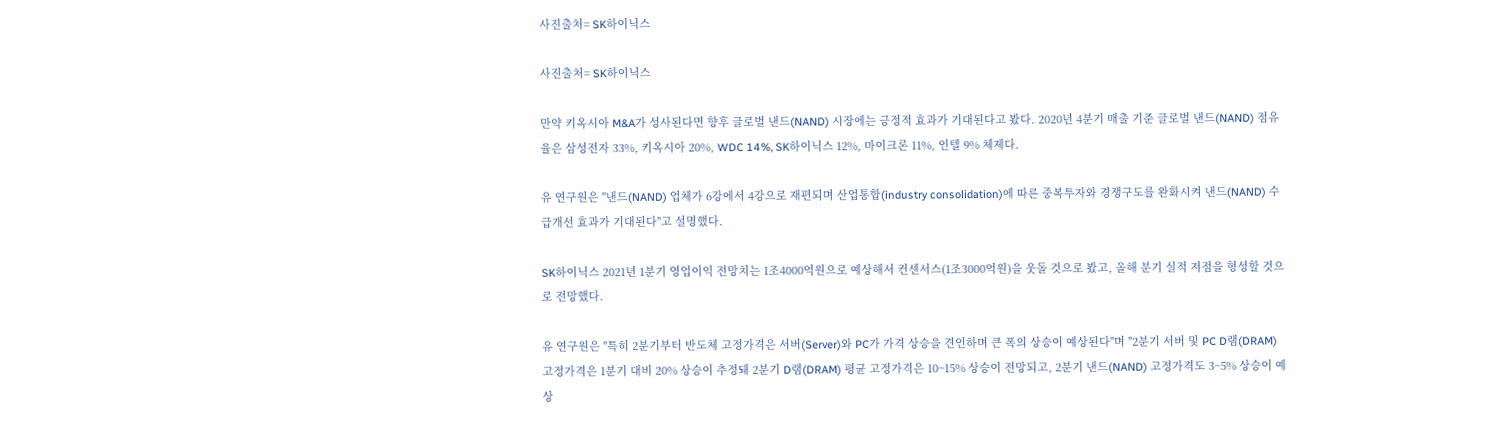사진출처= SK하이닉스

사진출처= SK하이닉스

만약 키옥시아 M&A가 성사된다면 향후 글로벌 낸드(NAND) 시장에는 긍정적 효과가 기대된다고 봤다. 2020년 4분기 매출 기준 글로벌 낸드(NAND) 점유율은 삼성전자 33%, 키옥시아 20%, WDC 14%, SK하이닉스 12%, 마이크론 11%, 인텔 9% 체제다.

유 연구원은 "낸드(NAND) 업체가 6강에서 4강으로 재편되며 산업통합(industry consolidation)에 따른 중복투자와 경쟁구도를 완화시켜 낸드(NAND) 수급개선 효과가 기대된다"고 설명했다.

SK하이닉스 2021년 1분기 영업이익 전망치는 1조4000억원으로 예상해서 컨센서스(1조3000억원)을 웃돌 것으로 봤고, 올해 분기 실적 저점을 형성할 것으로 전망했다.

유 연구원은 "특히 2분기부터 반도체 고정가격은 서버(Server)와 PC가 가격 상승을 견인하며 큰 폭의 상승이 예상된다"며 "2분기 서버 및 PC D램(DRAM) 고정가격은 1분기 대비 20% 상승이 추정돼 2분기 D램(DRAM) 평균 고정가격은 10~15% 상승이 전망되고, 2분기 낸드(NAND) 고정가격도 3~5% 상승이 예상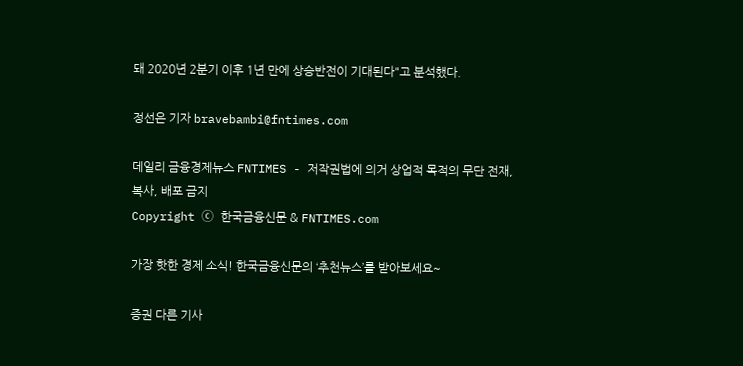돼 2020년 2분기 이후 1년 만에 상승반전이 기대된다"고 분석했다.

정선은 기자 bravebambi@fntimes.com

데일리 금융경제뉴스 FNTIMES - 저작권법에 의거 상업적 목적의 무단 전재, 복사, 배포 금지
Copyright ⓒ 한국금융신문 & FNTIMES.com

가장 핫한 경제 소식! 한국금융신문의 ‘추천뉴스’를 받아보세요~

증권 다른 기사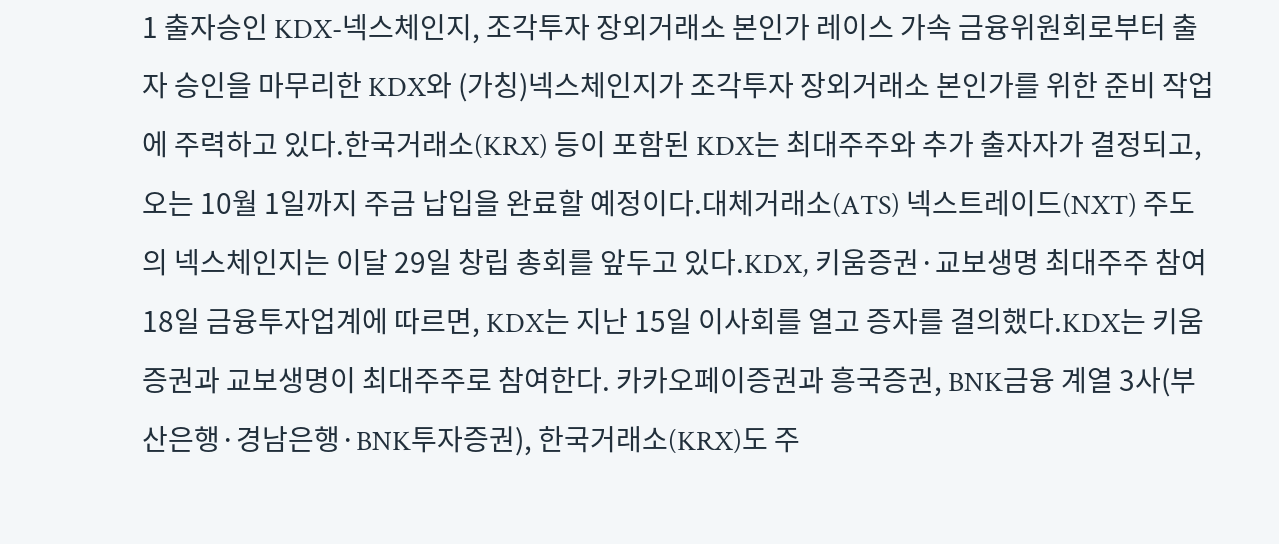1 출자승인 KDX-넥스체인지, 조각투자 장외거래소 본인가 레이스 가속 금융위원회로부터 출자 승인을 마무리한 KDX와 (가칭)넥스체인지가 조각투자 장외거래소 본인가를 위한 준비 작업에 주력하고 있다.한국거래소(KRX) 등이 포함된 KDX는 최대주주와 추가 출자자가 결정되고, 오는 10월 1일까지 주금 납입을 완료할 예정이다.대체거래소(ATS) 넥스트레이드(NXT) 주도의 넥스체인지는 이달 29일 창립 총회를 앞두고 있다.KDX, 키움증권·교보생명 최대주주 참여18일 금융투자업계에 따르면, KDX는 지난 15일 이사회를 열고 증자를 결의했다.KDX는 키움증권과 교보생명이 최대주주로 참여한다. 카카오페이증권과 흥국증권, BNK금융 계열 3사(부산은행·경남은행·BNK투자증권), 한국거래소(KRX)도 주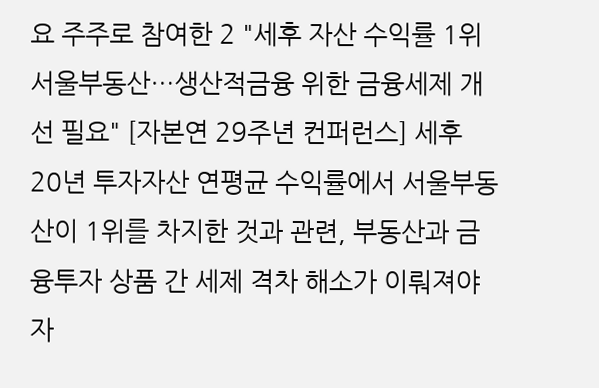요 주주로 참여한 2 "세후 자산 수익률 1위 서울부동산…생산적금융 위한 금융세제 개선 필요" [자본연 29주년 컨퍼런스] 세후 20년 투자자산 연평균 수익률에서 서울부동산이 1위를 차지한 것과 관련, 부동산과 금융투자 상품 간 세제 격차 해소가 이뤄져야 자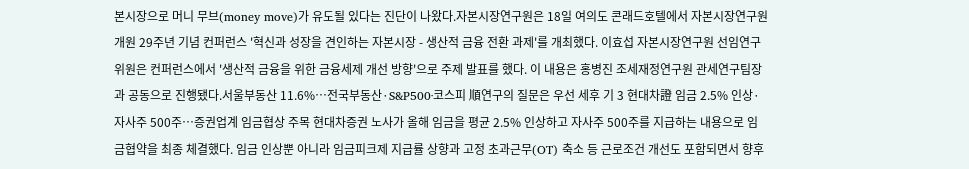본시장으로 머니 무브(money move)가 유도될 있다는 진단이 나왔다.자본시장연구원은 18일 여의도 콘래드호텔에서 자본시장연구원 개원 29주년 기념 컨퍼런스 '혁신과 성장을 견인하는 자본시장 - 생산적 금융 전환 과제'를 개최했다. 이효섭 자본시장연구원 선임연구위원은 컨퍼런스에서 '생산적 금융을 위한 금융세제 개선 방향'으로 주제 발표를 했다. 이 내용은 홍병진 조세재정연구원 관세연구팀장과 공동으로 진행됐다.서울부동산 11.6%…전국부동산·S&P500·코스피 順연구의 질문은 우선 세후 기 3 현대차證 임금 2.5% 인상·자사주 500주…증권업계 임금협상 주목 현대차증권 노사가 올해 임금을 평균 2.5% 인상하고 자사주 500주를 지급하는 내용으로 임금협약을 최종 체결했다. 임금 인상뿐 아니라 임금피크제 지급률 상향과 고정 초과근무(OT) 축소 등 근로조건 개선도 포함되면서 향후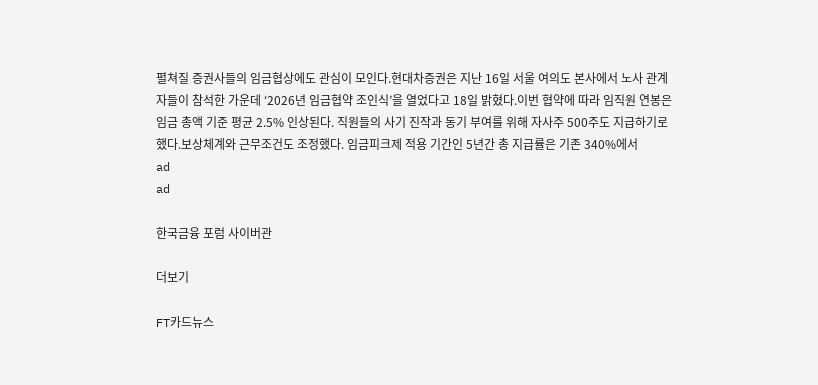펼쳐질 증권사들의 임금협상에도 관심이 모인다.현대차증권은 지난 16일 서울 여의도 본사에서 노사 관계자들이 참석한 가운데 ‘2026년 임금협약 조인식’을 열었다고 18일 밝혔다.이번 협약에 따라 임직원 연봉은 임금 총액 기준 평균 2.5% 인상된다. 직원들의 사기 진작과 동기 부여를 위해 자사주 500주도 지급하기로 했다.보상체계와 근무조건도 조정했다. 임금피크제 적용 기간인 5년간 총 지급률은 기존 340%에서
ad
ad

한국금융 포럼 사이버관

더보기

FT카드뉴스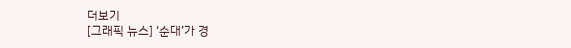더보기
[그래픽 뉴스] ‘순대’가 경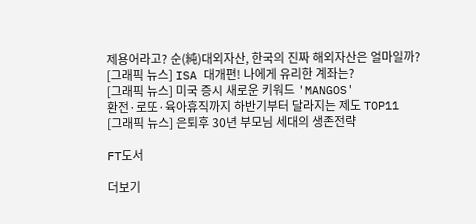제용어라고? 순(純)대외자산, 한국의 진짜 해외자산은 얼마일까?
[그래픽 뉴스] ISA 대개편! 나에게 유리한 계좌는?
[그래픽 뉴스] 미국 증시 새로운 키워드 'MANGOS'
환전·로또·육아휴직까지 하반기부터 달라지는 제도 TOP11
[그래픽 뉴스] 은퇴후 30년 부모님 세대의 생존전략

FT도서

더보기